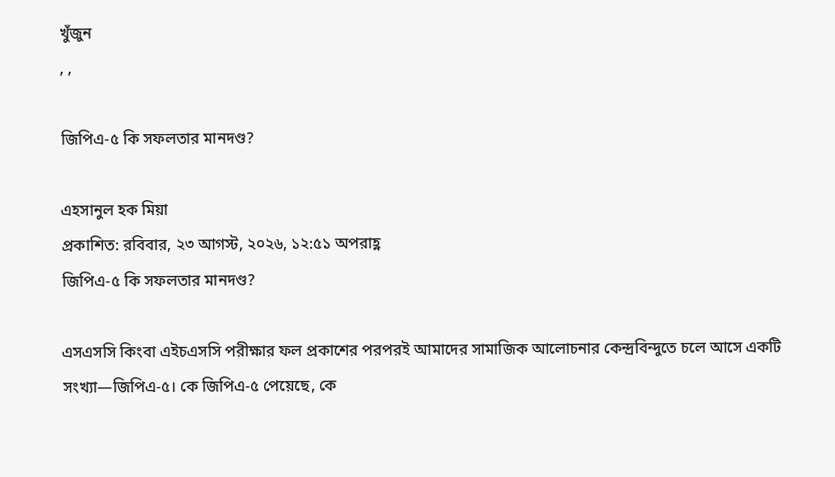খুঁজুন
, ,

জিপিএ-৫ কি সফলতার মানদণ্ড?

এহসানুল হক মিয়া
প্রকাশিত: রবিবার, ২৩ আগস্ট, ২০২৬, ১২:৫১ অপরাহ্ণ
জিপিএ-৫ কি সফলতার মানদণ্ড?

এসএসসি কিংবা এইচএসসি পরীক্ষার ফল প্রকাশের পরপরই আমাদের সামাজিক আলোচনার কেন্দ্রবিন্দুতে চলে আসে একটি সংখ্যা—জিপিএ-৫। কে জিপিএ-৫ পেয়েছে, কে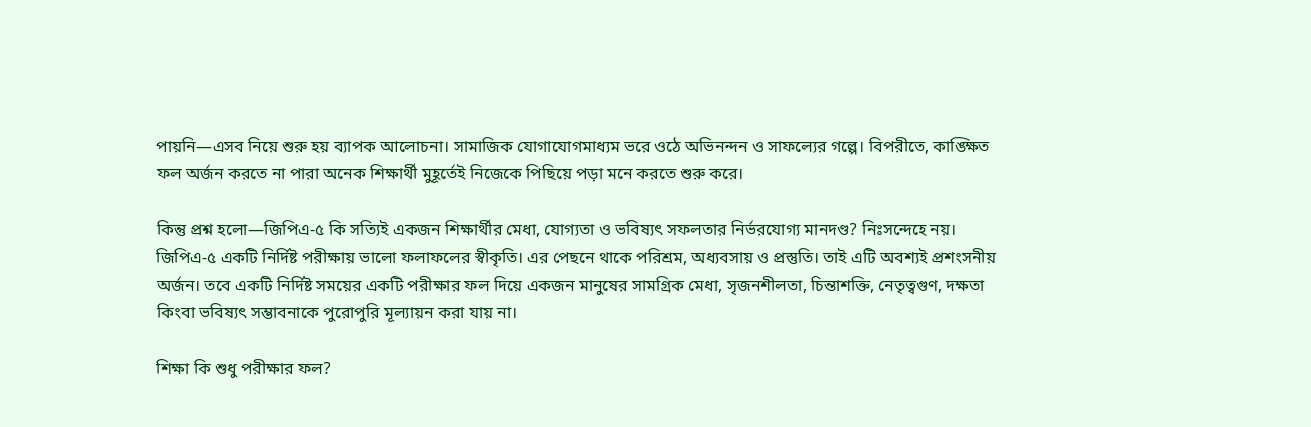পায়নি—এসব নিয়ে শুরু হয় ব্যাপক আলোচনা। সামাজিক যোগাযোগমাধ্যম ভরে ওঠে অভিনন্দন ও সাফল্যের গল্পে। বিপরীতে, কাঙ্ক্ষিত ফল অর্জন করতে না পারা অনেক শিক্ষার্থী মুহূর্তেই নিজেকে পিছিয়ে পড়া মনে করতে শুরু করে।

কিন্তু প্রশ্ন হলো—জিপিএ-৫ কি সত্যিই একজন শিক্ষার্থীর মেধা, যোগ্যতা ও ভবিষ্যৎ সফলতার নির্ভরযোগ্য মানদণ্ড? নিঃসন্দেহে নয়। জিপিএ-৫ একটি নির্দিষ্ট পরীক্ষায় ভালো ফলাফলের স্বীকৃতি। এর পেছনে থাকে পরিশ্রম, অধ্যবসায় ও প্রস্তুতি। তাই এটি অবশ্যই প্রশংসনীয় অর্জন। তবে একটি নির্দিষ্ট সময়ের একটি পরীক্ষার ফল দিয়ে একজন মানুষের সামগ্রিক মেধা, সৃজনশীলতা, চিন্তাশক্তি, নেতৃত্বগুণ, দক্ষতা কিংবা ভবিষ্যৎ সম্ভাবনাকে পুরোপুরি মূল্যায়ন করা যায় না।

শিক্ষা কি শুধু পরীক্ষার ফল?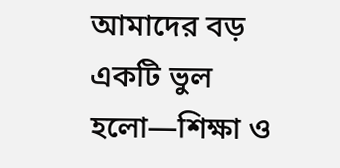আমাদের বড় একটি ভুল হলো—শিক্ষা ও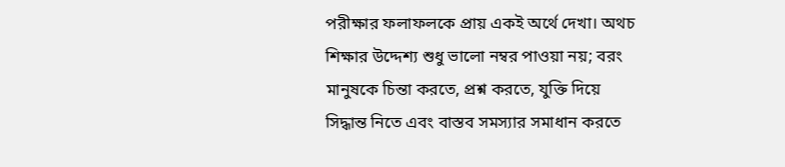পরীক্ষার ফলাফলকে প্রায় একই অর্থে দেখা। অথচ শিক্ষার উদ্দেশ্য শুধু ভালো নম্বর পাওয়া নয়; বরং মানুষকে চিন্তা করতে, প্রশ্ন করতে, যুক্তি দিয়ে সিদ্ধান্ত নিতে এবং বাস্তব সমস্যার সমাধান করতে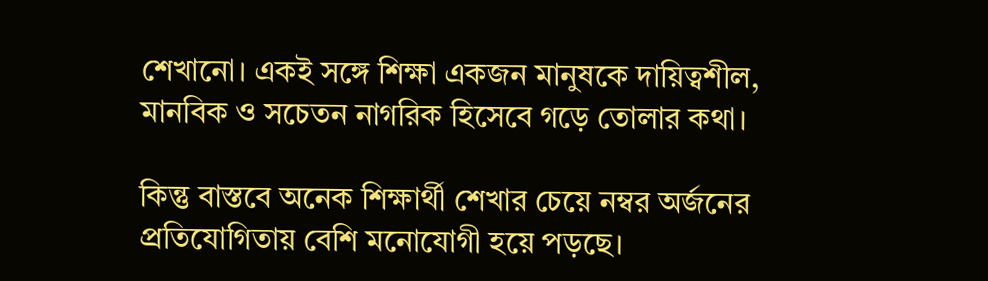শেখানো। একই সঙ্গে শিক্ষা একজন মানুষকে দায়িত্বশীল, মানবিক ও সচেতন নাগরিক হিসেবে গড়ে তোলার কথা।

কিন্তু বাস্তবে অনেক শিক্ষার্থী শেখার চেয়ে নম্বর অর্জনের প্রতিযোগিতায় বেশি মনোযোগী হয়ে পড়ছে।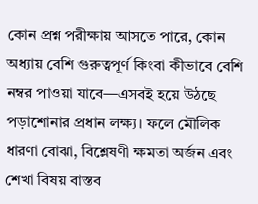কোন প্রশ্ন পরীক্ষায় আসতে পারে, কোন অধ্যায় বেশি গুরুত্বপূর্ণ কিংবা কীভাবে বেশি নম্বর পাওয়া যাবে—এসবই হয়ে উঠছে পড়াশোনার প্রধান লক্ষ্য। ফলে মৌলিক ধারণা বোঝা, বিশ্লেষণী ক্ষমতা অর্জন এবং শেখা বিষয় বাস্তব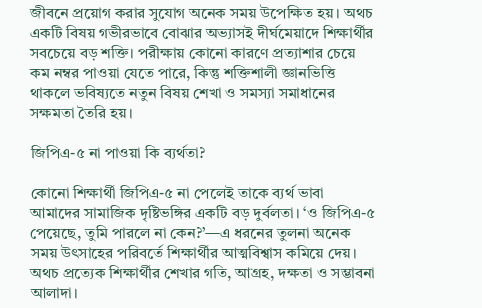জীবনে প্রয়োগ করার সুযোগ অনেক সময় উপেক্ষিত হয়। অথচ একটি বিষয় গভীরভাবে বোঝার অভ্যাসই দীর্ঘমেয়াদে শিক্ষার্থীর সবচেয়ে বড় শক্তি। পরীক্ষায় কোনো কারণে প্রত্যাশার চেয়ে কম নম্বর পাওয়া যেতে পারে, কিন্তু শক্তিশালী জ্ঞানভিত্তি থাকলে ভবিষ্যতে নতুন বিষয় শেখা ও সমস্যা সমাধানের সক্ষমতা তৈরি হয়।

জিপিএ-৫ না পাওয়া কি ব্যর্থতা?

কোনো শিক্ষার্থী জিপিএ-৫ না পেলেই তাকে ব্যর্থ ভাবা আমাদের সামাজিক দৃষ্টিভঙ্গির একটি বড় দুর্বলতা। ‘ও জিপিএ-৫ পেয়েছে, তুমি পারলে না কেন?’—এ ধরনের তুলনা অনেক সময় উৎসাহের পরিবর্তে শিক্ষার্থীর আত্মবিশ্বাস কমিয়ে দেয়। অথচ প্রত্যেক শিক্ষার্থীর শেখার গতি, আগ্রহ, দক্ষতা ও সম্ভাবনা আলাদা।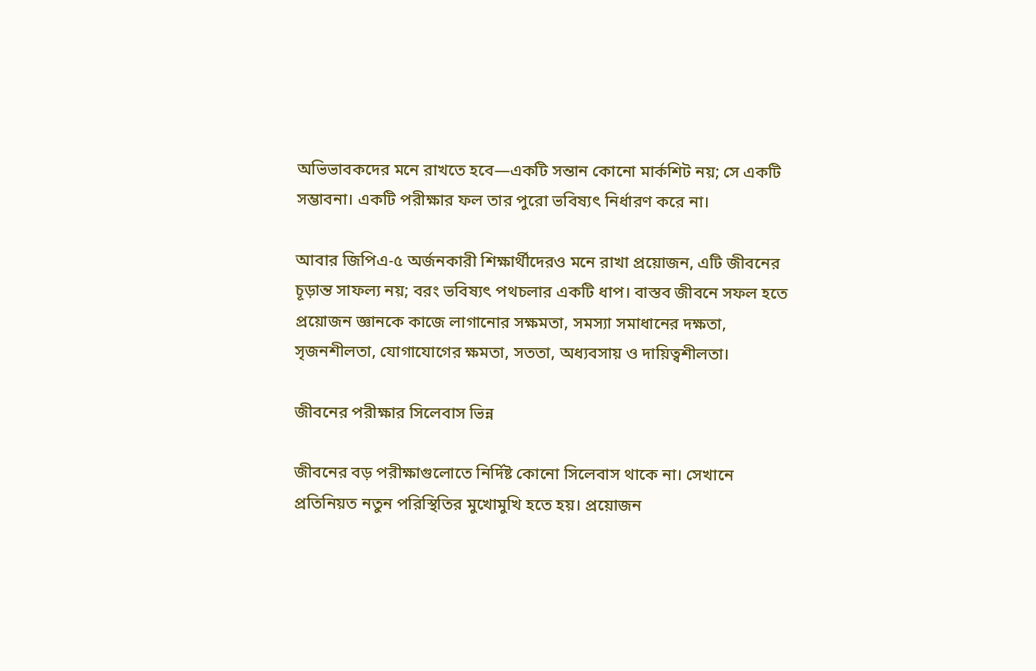অভিভাবকদের মনে রাখতে হবে—একটি সন্তান কোনো মার্কশিট নয়; সে একটি সম্ভাবনা। একটি পরীক্ষার ফল তার পুরো ভবিষ্যৎ নির্ধারণ করে না।

আবার জিপিএ-৫ অর্জনকারী শিক্ষার্থীদেরও মনে রাখা প্রয়োজন, এটি জীবনের চূড়ান্ত সাফল্য নয়; বরং ভবিষ্যৎ পথচলার একটি ধাপ। বাস্তব জীবনে সফল হতে প্রয়োজন জ্ঞানকে কাজে লাগানোর সক্ষমতা, সমস্যা সমাধানের দক্ষতা, সৃজনশীলতা, যোগাযোগের ক্ষমতা, সততা, অধ্যবসায় ও দায়িত্বশীলতা।

জীবনের পরীক্ষার সিলেবাস ভিন্ন

জীবনের বড় পরীক্ষাগুলোতে নির্দিষ্ট কোনো সিলেবাস থাকে না। সেখানে প্রতিনিয়ত নতুন পরিস্থিতির মুখোমুখি হতে হয়। প্রয়োজন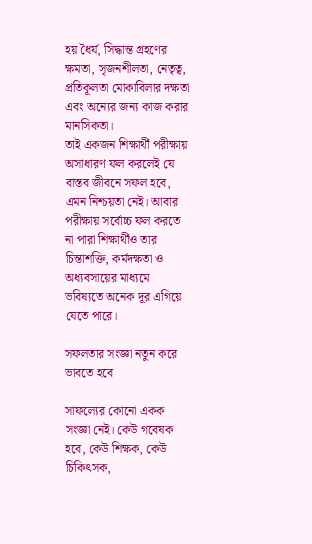হয় ধৈর্য, সিদ্ধান্ত গ্রহণের ক্ষমতা, সৃজনশীলতা, নেতৃত্ব, প্রতিকূলতা মোকাবিলার দক্ষতা এবং অন্যের জন্য কাজ করার মানসিকতা।
তাই একজন শিক্ষার্থী পরীক্ষায় অসাধারণ ফল করলেই যে বাস্তব জীবনে সফল হবে, এমন নিশ্চয়তা নেই। আবার পরীক্ষায় সর্বোচ্চ ফল করতে না পারা শিক্ষার্থীও তার চিন্তাশক্তি, কর্মদক্ষতা ও অধ্যবসায়ের মাধ্যমে ভবিষ্যতে অনেক দূর এগিয়ে যেতে পারে।

সফলতার সংজ্ঞা নতুন করে ভাবতে হবে

সাফল্যের কোনো একক সংজ্ঞা নেই। কেউ গবেষক হবে, কেউ শিক্ষক, কেউ চিকিৎসক,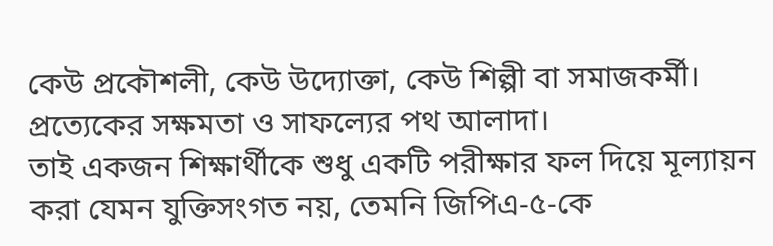কেউ প্রকৌশলী, কেউ উদ্যোক্তা, কেউ শিল্পী বা সমাজকর্মী। প্রত্যেকের সক্ষমতা ও সাফল্যের পথ আলাদা।
তাই একজন শিক্ষার্থীকে শুধু একটি পরীক্ষার ফল দিয়ে মূল্যায়ন করা যেমন যুক্তিসংগত নয়, তেমনি জিপিএ-৫-কে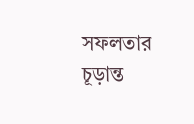সফলতার চূড়ান্ত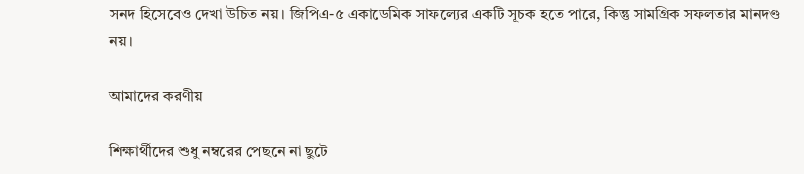সনদ হিসেবেও দেখা উচিত নয়। জিপিএ-৫ একাডেমিক সাফল্যের একটি সূচক হতে পারে, কিন্তু সামগ্রিক সফলতার মানদণ্ড নয়।

আমাদের করণীয়

শিক্ষার্থীদের শুধু নম্বরের পেছনে না ছুটে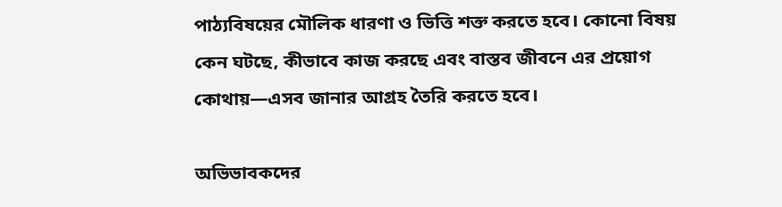পাঠ্যবিষয়ের মৌলিক ধারণা ও ভিত্তি শক্ত করতে হবে। কোনো বিষয় কেন ঘটছে, কীভাবে কাজ করছে এবং বাস্তব জীবনে এর প্রয়োগ কোথায়—এসব জানার আগ্রহ তৈরি করতে হবে।

অভিভাবকদের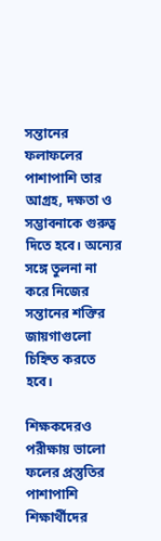সন্তানের ফলাফলের পাশাপাশি তার আগ্রহ, দক্ষতা ও সম্ভাবনাকে গুরুত্ব দিতে হবে। অন্যের সঙ্গে তুলনা না করে নিজের সন্তানের শক্তির জায়গাগুলো চিহ্নিত করতে হবে।

শিক্ষকদেরও পরীক্ষায় ভালো ফলের প্রস্তুতির পাশাপাশি শিক্ষার্থীদের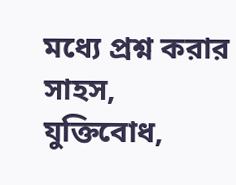মধ্যে প্রশ্ন করার সাহস, যুক্তিবোধ,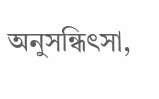অনুসন্ধিৎসা,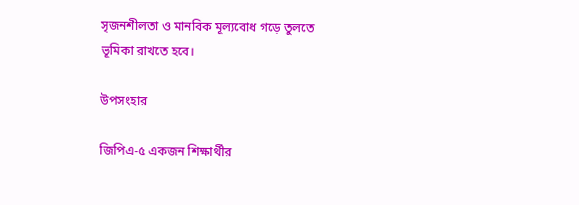সৃজনশীলতা ও মানবিক মূল্যবোধ গড়ে তুলতে ভূমিকা রাখতে হবে।

উপসংহার

জিপিএ-৫ একজন শিক্ষার্থীর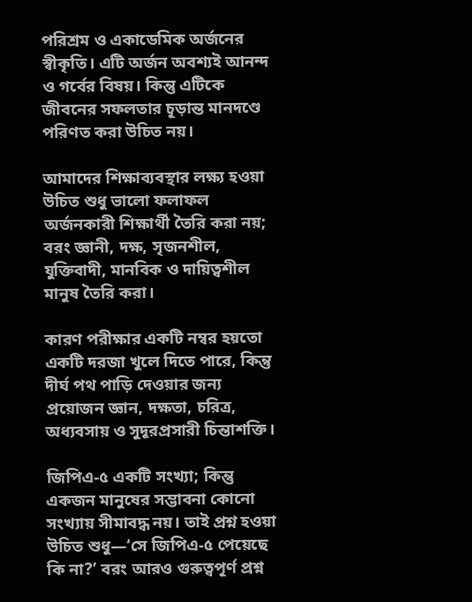পরিশ্রম ও একাডেমিক অর্জনের স্বীকৃতি। এটি অর্জন অবশ্যই আনন্দ ও গর্বের বিষয়। কিন্তু এটিকে জীবনের সফলতার চূড়ান্ত মানদণ্ডে পরিণত করা উচিত নয়।

আমাদের শিক্ষাব্যবস্থার লক্ষ্য হওয়া উচিত শুধু ভালো ফলাফল অর্জনকারী শিক্ষার্থী তৈরি করা নয়; বরং জ্ঞানী, দক্ষ, সৃজনশীল, যুক্তিবাদী, মানবিক ও দায়িত্বশীল মানুষ তৈরি করা।

কারণ পরীক্ষার একটি নম্বর হয়তো একটি দরজা খুলে দিতে পারে, কিন্তু দীর্ঘ পথ পাড়ি দেওয়ার জন্য প্রয়োজন জ্ঞান, দক্ষতা, চরিত্র, অধ্যবসায় ও সুদূরপ্রসারী চিন্তাশক্তি।

জিপিএ-৫ একটি সংখ্যা; কিন্তু একজন মানুষের সম্ভাবনা কোনো সংখ্যায় সীমাবদ্ধ নয়। তাই প্রশ্ন হওয়া উচিত শুধু—‘সে জিপিএ-৫ পেয়েছে কি না?’ বরং আরও গুরুত্বপূর্ণ প্রশ্ন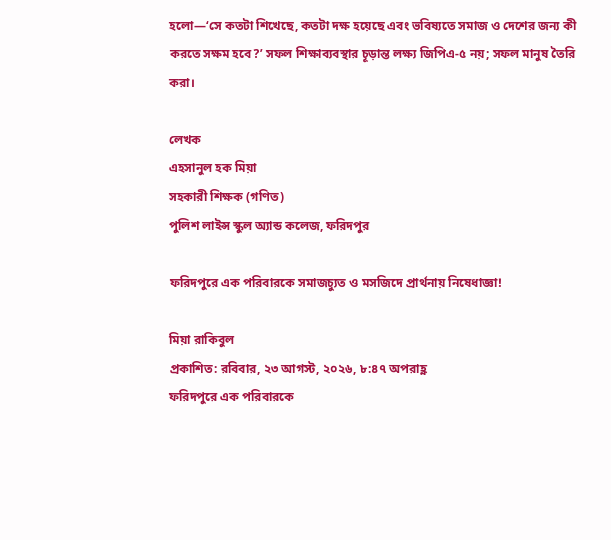হলো—‘সে কতটা শিখেছে, কতটা দক্ষ হয়েছে এবং ভবিষ্যতে সমাজ ও দেশের জন্য কী করতে সক্ষম হবে?’ সফল শিক্ষাব্যবস্থার চূড়ান্ত লক্ষ্য জিপিএ-৫ নয়; সফল মানুষ তৈরি করা।

লেখক
এহসানুল হক মিয়া
সহকারী শিক্ষক (গণিত)
পুলিশ লাইন্স স্কুল অ্যান্ড কলেজ, ফরিদপুর

ফরিদপুরে এক পরিবারকে সমাজচ্যুত ও মসজিদে প্রার্থনায় নিষেধাজ্ঞা!

মিয়া রাকিবুল
প্রকাশিত: রবিবার, ২৩ আগস্ট, ২০২৬, ৮:৪৭ অপরাহ্ণ
ফরিদপুরে এক পরিবারকে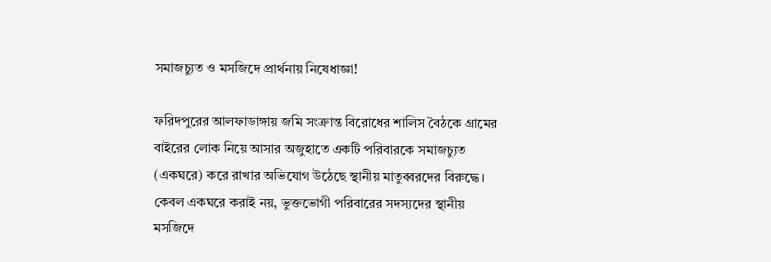সমাজচ্যুত ও মসজিদে প্রার্থনায় নিষেধাজ্ঞা!

ফরিদপুরের আলফাডাঙ্গায় জমি সংক্রান্ত বিরোধের শালিস বৈঠকে গ্রামের বাইরের লোক নিয়ে আসার অজুহাতে একটি পরিবারকে সমাজচ্যুত (একঘরে) করে রাখার অভিযোগ উঠেছে স্থানীয় মাতুব্বরদের বিরুদ্ধে। কেবল একঘরে করাই নয়, ভুক্তভোগী পরিবারের সদস্যদের স্থানীয় মসজিদে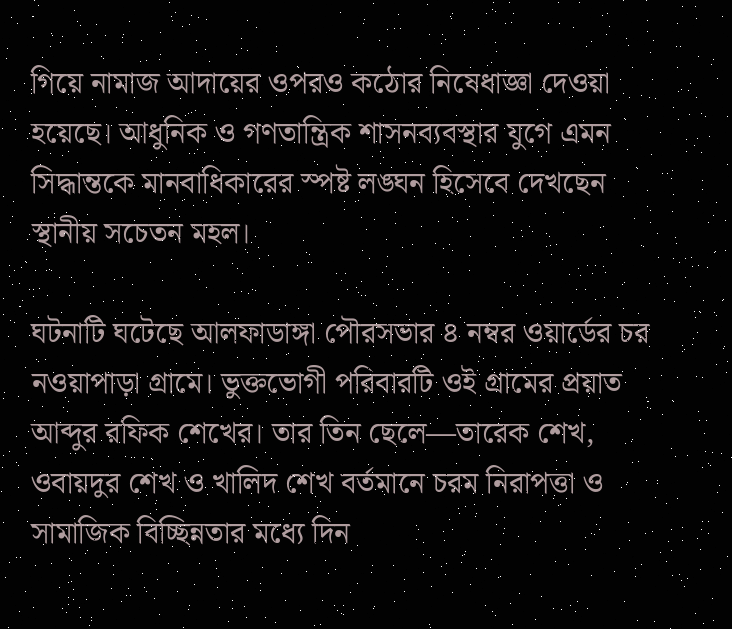গিয়ে নামাজ আদায়ের ওপরও কঠোর নিষেধাজ্ঞা দেওয়া হয়েছে। আধুনিক ও গণতান্ত্রিক শাসনব্যবস্থার যুগে এমন সিদ্ধান্তকে মানবাধিকারের স্পষ্ট লঙ্ঘন হিসেবে দেখছেন স্থানীয় সচেতন মহল।

ঘটনাটি ঘটেছে আলফাডাঙ্গা পৌরসভার ৪ নম্বর ওয়ার্ডের চর নওয়াপাড়া গ্রামে। ভুক্তভোগী পরিবারটি ওই গ্রামের প্রয়াত আব্দুর রফিক শেখের। তার তিন ছেলে—তারেক শেখ, ওবায়দুর শেখ ও খালিদ শেখ বর্তমানে চরম নিরাপত্তা ও সামাজিক বিচ্ছিন্নতার মধ্যে দিন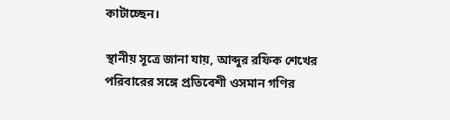কাটাচ্ছেন।

স্থানীয় সূত্রে জানা যায়, আব্দুর রফিক শেখের পরিবারের সঙ্গে প্রতিবেশী ওসমান গণির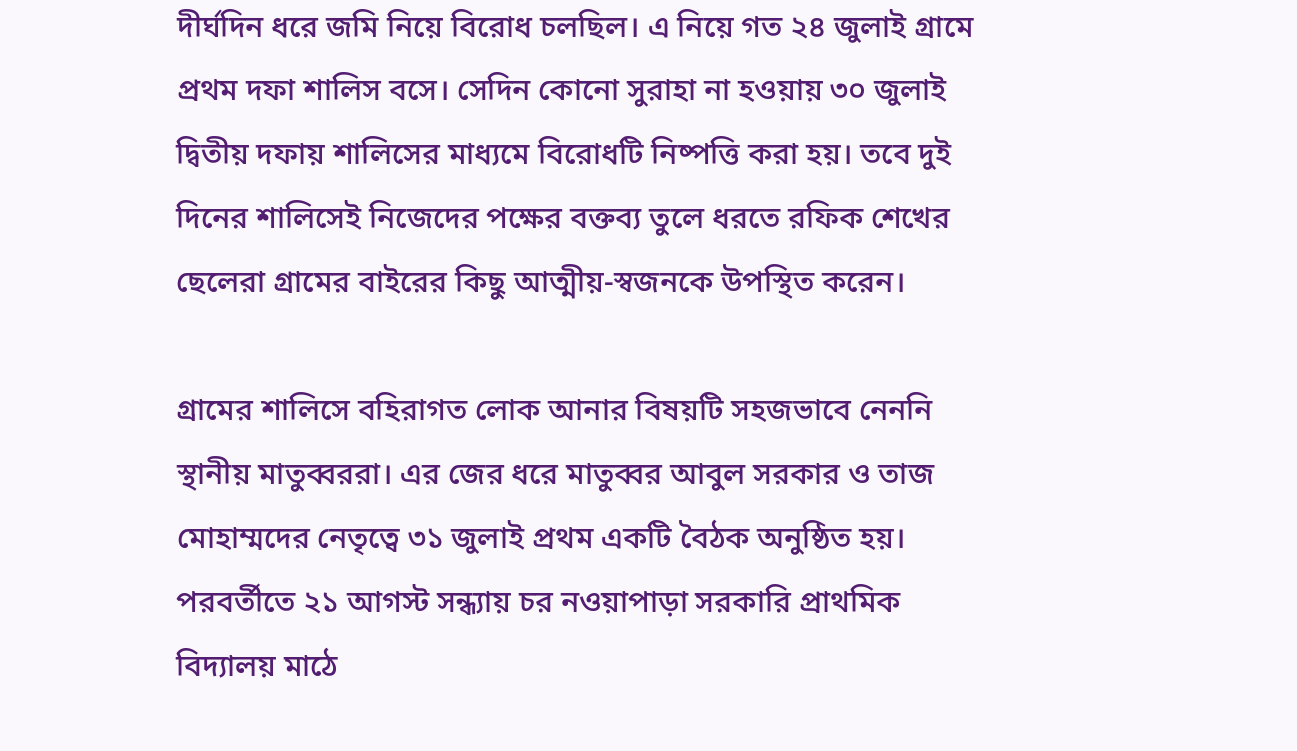দীর্ঘদিন ধরে জমি নিয়ে বিরোধ চলছিল। এ নিয়ে গত ২৪ জুলাই গ্রামে প্রথম দফা শালিস বসে। সেদিন কোনো সুরাহা না হওয়ায় ৩০ জুলাই দ্বিতীয় দফায় শালিসের মাধ্যমে বিরোধটি নিষ্পত্তি করা হয়। তবে দুই দিনের শালিসেই নিজেদের পক্ষের বক্তব্য তুলে ধরতে রফিক শেখের ছেলেরা গ্রামের বাইরের কিছু আত্মীয়-স্বজনকে উপস্থিত করেন।

গ্রামের শালিসে বহিরাগত লোক আনার বিষয়টি সহজভাবে নেননি স্থানীয় মাতুব্বররা। এর জের ধরে মাতুব্বর আবুল সরকার ও তাজ মোহাম্মদের নেতৃত্বে ৩১ জুলাই প্রথম একটি বৈঠক অনুষ্ঠিত হয়। পরবর্তীতে ২১ আগস্ট সন্ধ্যায় চর নওয়াপাড়া সরকারি প্রাথমিক বিদ্যালয় মাঠে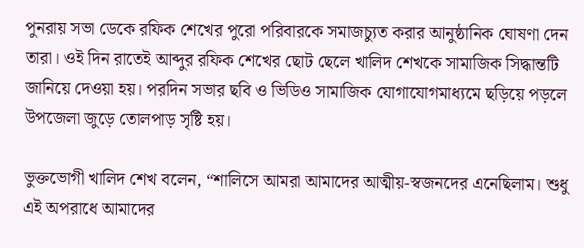পুনরায় সভা ডেকে রফিক শেখের পুরো পরিবারকে সমাজচ্যুত করার আনুষ্ঠানিক ঘোষণা দেন তারা। ওই দিন রাতেই আব্দুর রফিক শেখের ছোট ছেলে খালিদ শেখকে সামাজিক সিদ্ধান্তটি জানিয়ে দেওয়া হয়। পরদিন সভার ছবি ও ভিডিও সামাজিক যোগাযোগমাধ্যমে ছড়িয়ে পড়লে উপজেলা জুড়ে তোলপাড় সৃষ্টি হয়।

ভুক্তভোগী খালিদ শেখ বলেন, “শালিসে আমরা আমাদের আত্মীয়-স্বজনদের এনেছিলাম। শুধু এই অপরাধে আমাদের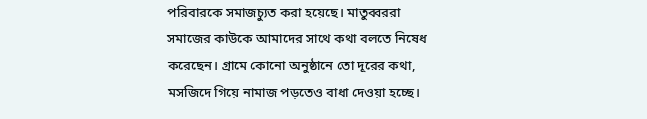পরিবারকে সমাজচ্যুত করা হয়েছে। মাতুব্বররা সমাজের কাউকে আমাদের সাথে কথা বলতে নিষেধ করেছেন। গ্রামে কোনো অনুষ্ঠানে তো দূরের কথা, মসজিদে গিয়ে নামাজ পড়তেও বাধা দেওয়া হচ্ছে।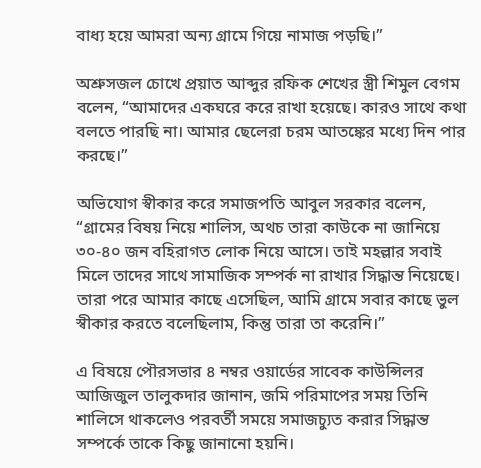বাধ্য হয়ে আমরা অন্য গ্রামে গিয়ে নামাজ পড়ছি।”

অশ্রুসজল চোখে প্রয়াত আব্দুর রফিক শেখের স্ত্রী শিমুল বেগম বলেন, “আমাদের একঘরে করে রাখা হয়েছে। কারও সাথে কথা বলতে পারছি না। আমার ছেলেরা চরম আতঙ্কের মধ্যে দিন পার করছে।”

অভিযোগ স্বীকার করে সমাজপতি আবুল সরকার বলেন, “গ্রামের বিষয় নিয়ে শালিস, অথচ তারা কাউকে না জানিয়ে ৩০-৪০ জন বহিরাগত লোক নিয়ে আসে। তাই মহল্লার সবাই মিলে তাদের সাথে সামাজিক সম্পর্ক না রাখার সিদ্ধান্ত নিয়েছে। তারা পরে আমার কাছে এসেছিল, আমি গ্রামে সবার কাছে ভুল স্বীকার করতে বলেছিলাম, কিন্তু তারা তা করেনি।”

এ বিষয়ে পৌরসভার ৪ নম্বর ওয়ার্ডের সাবেক কাউন্সিলর আজিজুল তালুকদার জানান, জমি পরিমাপের সময় তিনি শালিসে থাকলেও পরবর্তী সময়ে সমাজচ্যুত করার সিদ্ধান্ত সম্পর্কে তাকে কিছু জানানো হয়নি।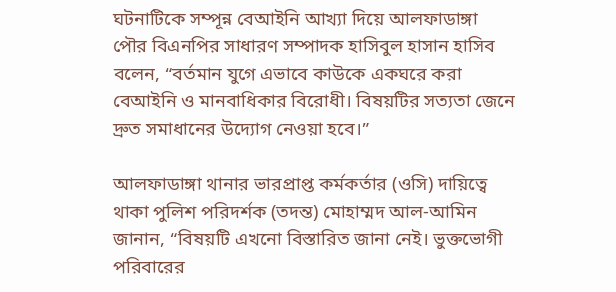ঘটনাটিকে সম্পূন্ন বেআইনি আখ্যা দিয়ে আলফাডাঙ্গা পৌর বিএনপির সাধারণ সম্পাদক হাসিবুল হাসান হাসিব বলেন, “বর্তমান যুগে এভাবে কাউকে একঘরে করা বেআইনি ও মানবাধিকার বিরোধী। বিষয়টির সত্যতা জেনে দ্রুত সমাধানের উদ্যোগ নেওয়া হবে।”

আলফাডাঙ্গা থানার ভারপ্রাপ্ত কর্মকর্তার (ওসি) দায়িত্বে থাকা পুলিশ পরিদর্শক (তদন্ত) মোহাম্মদ আল-আমিন জানান, “বিষয়টি এখনো বিস্তারিত জানা নেই। ভুক্তভোগী পরিবারের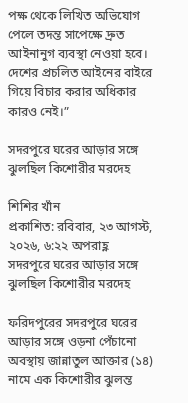পক্ষ থেকে লিখিত অভিযোগ পেলে তদন্ত সাপেক্ষে দ্রুত আইনানুগ ব্যবস্থা নেওয়া হবে। দেশের প্রচলিত আইনের বাইরে গিয়ে বিচার করার অধিকার কারও নেই।”

সদরপুরে ঘরের আড়ার সঙ্গে ঝুলছিল কিশোরীর মরদেহ

শিশির খাঁন
প্রকাশিত: রবিবার, ২৩ আগস্ট, ২০২৬, ৬:২২ অপরাহ্ণ
সদরপুরে ঘরের আড়ার সঙ্গে ঝুলছিল কিশোরীর মরদেহ

ফরিদপুরের সদরপুরে ঘরের আড়ার সঙ্গে ওড়না পেঁচানো অবস্থায় জান্নাতুল আক্তার (১৪) নামে এক কিশোরীর ঝুলন্ত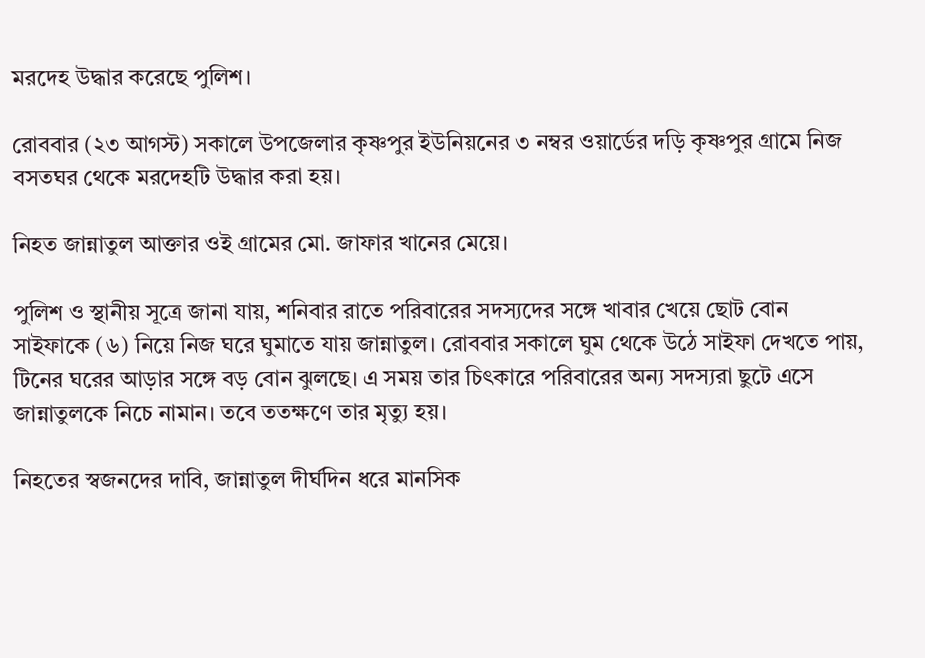মরদেহ উদ্ধার করেছে পুলিশ।

রোববার (২৩ আগস্ট) সকালে উপজেলার কৃষ্ণপুর ইউনিয়নের ৩ নম্বর ওয়ার্ডের দড়ি কৃষ্ণপুর গ্রামে নিজ বসতঘর থেকে মরদেহটি উদ্ধার করা হয়।

নিহত জান্নাতুল আক্তার ওই গ্রামের মো. জাফার খানের মেয়ে।

পুলিশ ও স্থানীয় সূত্রে জানা যায়, শনিবার রাতে পরিবারের সদস্যদের সঙ্গে খাবার খেয়ে ছোট বোন সাইফাকে (৬) নিয়ে নিজ ঘরে ঘুমাতে যায় জান্নাতুল। রোববার সকালে ঘুম থেকে উঠে সাইফা দেখতে পায়, টিনের ঘরের আড়ার সঙ্গে বড় বোন ঝুলছে। এ সময় তার চিৎকারে পরিবারের অন্য সদস্যরা ছুটে এসে জান্নাতুলকে নিচে নামান। তবে ততক্ষণে তার মৃত্যু হয়।

নিহতের স্বজনদের দাবি, জান্নাতুল দীর্ঘদিন ধরে মানসিক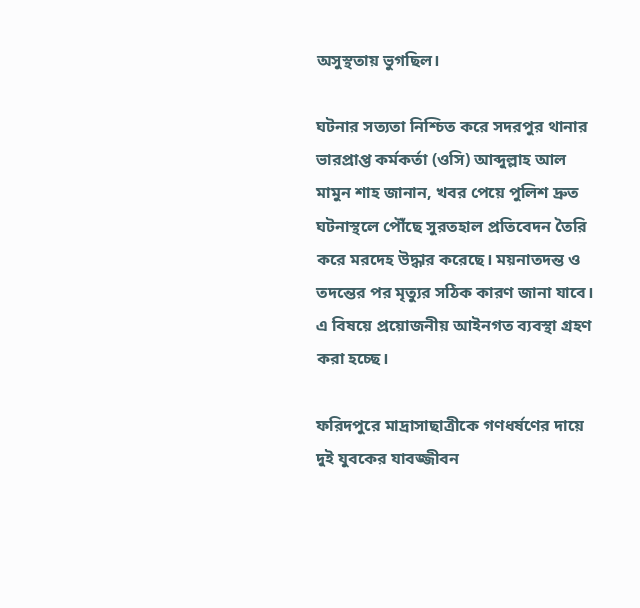অসুস্থতায় ভুগছিল।

ঘটনার সত্যতা নিশ্চিত করে সদরপুর থানার ভারপ্রাপ্ত কর্মকর্তা (ওসি) আব্দুল্লাহ আল মামুন শাহ জানান, খবর পেয়ে পুলিশ দ্রুত ঘটনাস্থলে পৌঁছে সুরতহাল প্রতিবেদন তৈরি করে মরদেহ উদ্ধার করেছে। ময়নাতদন্ত ও তদন্তের পর মৃত্যুর সঠিক কারণ জানা যাবে। এ বিষয়ে প্রয়োজনীয় আইনগত ব্যবস্থা গ্রহণ করা হচ্ছে।

ফরিদপুরে মাদ্রাসাছাত্রীকে গণধর্ষণের দায়ে দুই যুবকের যাবজ্জীবন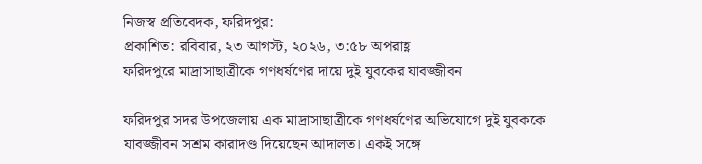নিজস্ব প্রতিবেদক, ফরিদপুর:
প্রকাশিত: রবিবার, ২৩ আগস্ট, ২০২৬, ৩:৫৮ অপরাহ্ণ
ফরিদপুরে মাদ্রাসাছাত্রীকে গণধর্ষণের দায়ে দুই যুবকের যাবজ্জীবন

ফরিদপুর সদর উপজেলায় এক মাদ্রাসাছাত্রীকে গণধর্ষণের অভিযোগে দুই যুবককে যাবজ্জীবন সশ্রম কারাদণ্ড দিয়েছেন আদালত। একই সঙ্গে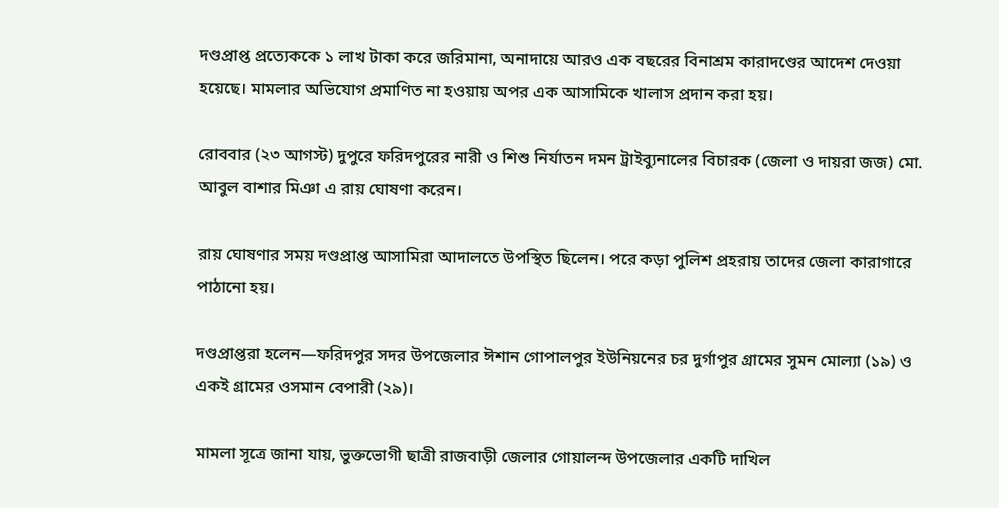দণ্ডপ্রাপ্ত প্রত্যেককে ১ লাখ টাকা করে জরিমানা, অনাদায়ে আরও এক বছরের বিনাশ্রম কারাদণ্ডের আদেশ দেওয়া হয়েছে। মামলার অভিযোগ প্রমাণিত না হওয়ায় অপর এক আসামিকে খালাস প্রদান করা হয়।

রোববার (২৩ আগস্ট) দুপুরে ফরিদপুরের নারী ও শিশু নির্যাতন দমন ট্রাইব্যুনালের বিচারক (জেলা ও দায়রা জজ) মো. আবুল বাশার মিঞা এ রায় ঘোষণা করেন।

রায় ঘোষণার সময় দণ্ডপ্রাপ্ত আসামিরা আদালতে উপস্থিত ছিলেন। পরে কড়া পুলিশ প্রহরায় তাদের জেলা কারাগারে পাঠানো হয়।

দণ্ডপ্রাপ্তরা হলেন—ফরিদপুর সদর উপজেলার ঈশান গোপালপুর ইউনিয়নের চর দুর্গাপুর গ্রামের সুমন মোল্যা (১৯) ও একই গ্রামের ওসমান বেপারী (২৯)।

মামলা সূত্রে জানা যায়, ভুক্তভোগী ছাত্রী রাজবাড়ী জেলার গোয়ালন্দ উপজেলার একটি দাখিল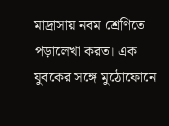মাদ্রাসায় নবম শ্রেণিতে পড়ালেখা করত। এক যুবকের সঙ্গে মুঠোফোনে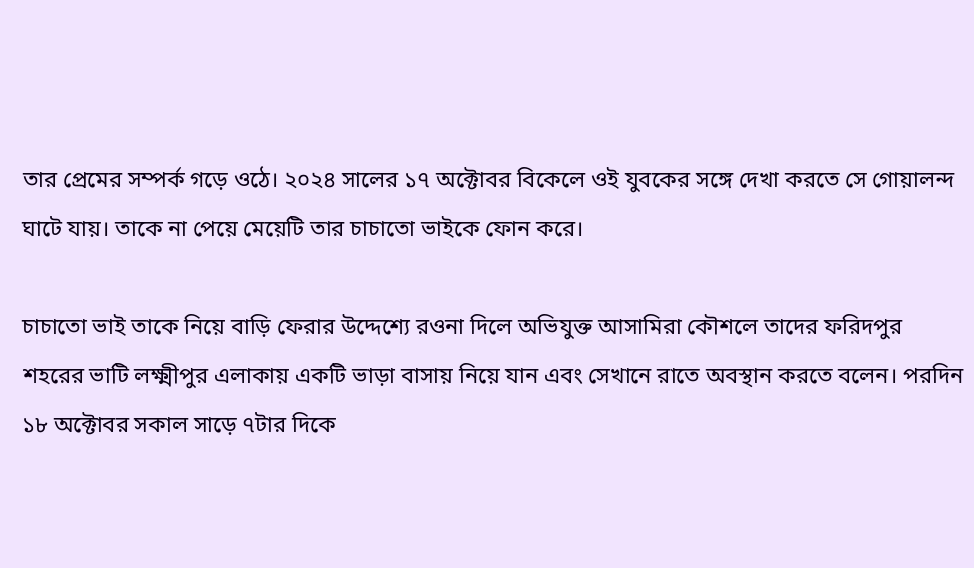তার প্রেমের সম্পর্ক গড়ে ওঠে। ২০২৪ সালের ১৭ অক্টোবর বিকেলে ওই যুবকের সঙ্গে দেখা করতে সে গোয়ালন্দ ঘাটে যায়। তাকে না পেয়ে মেয়েটি তার চাচাতো ভাইকে ফোন করে।

চাচাতো ভাই তাকে নিয়ে বাড়ি ফেরার উদ্দেশ্যে রওনা দিলে অভিযুক্ত আসামিরা কৌশলে তাদের ফরিদপুর শহরের ভাটি লক্ষ্মীপুর এলাকায় একটি ভাড়া বাসায় নিয়ে যান এবং সেখানে রাতে অবস্থান করতে বলেন। পরদিন ১৮ অক্টোবর সকাল সাড়ে ৭টার দিকে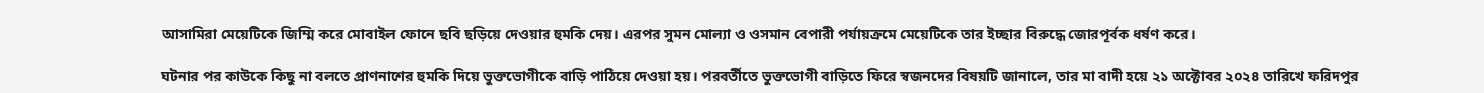আসামিরা মেয়েটিকে জিম্মি করে মোবাইল ফোনে ছবি ছড়িয়ে দেওয়ার হুমকি দেয়। এরপর সুমন মোল্যা ও ওসমান বেপারী পর্যায়ক্রমে মেয়েটিকে তার ইচ্ছার বিরুদ্ধে জোরপূর্বক ধর্ষণ করে।

ঘটনার পর কাউকে কিছু না বলতে প্রাণনাশের হুমকি দিয়ে ভুক্তভোগীকে বাড়ি পাঠিয়ে দেওয়া হয়। পরবর্তীতে ভুক্তভোগী বাড়িতে ফিরে স্বজনদের বিষয়টি জানালে, তার মা বাদী হয়ে ২১ অক্টোবর ২০২৪ তারিখে ফরিদপুর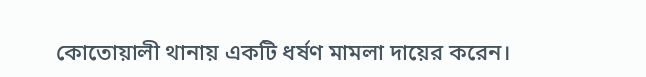কোতোয়ালী থানায় একটি ধর্ষণ মামলা দায়ের করেন।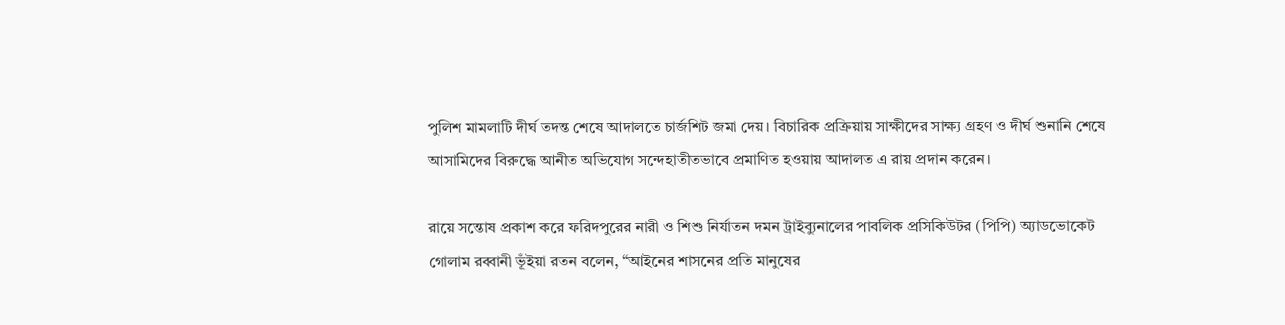পুলিশ মামলাটি দীর্ঘ তদন্ত শেষে আদালতে চার্জশিট জমা দেয়। বিচারিক প্রক্রিয়ায় সাক্ষীদের সাক্ষ্য গ্রহণ ও দীর্ঘ শুনানি শেষে আসামিদের বিরুদ্ধে আনীত অভিযোগ সন্দেহাতীতভাবে প্রমাণিত হওয়ায় আদালত এ রায় প্রদান করেন।

রায়ে সন্তোষ প্রকাশ করে ফরিদপুরের নারী ও শিশু নির্যাতন দমন ট্রাইব্যুনালের পাবলিক প্রসিকিউটর (পিপি) অ্যাডভোকেট গোলাম রব্বানী ভূঁইয়া রতন বলেন, “আইনের শাসনের প্রতি মানুষের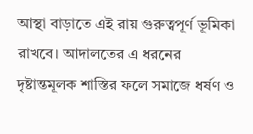আস্থা বাড়াতে এই রায় গুরুত্বপূর্ণ ভূমিকা রাখবে। আদালতের এ ধরনের দৃষ্টান্তমূলক শাস্তির ফলে সমাজে ধর্ষণ ও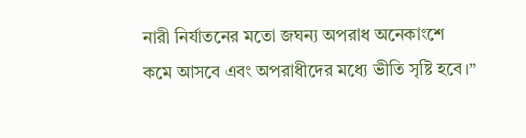নারী নির্যাতনের মতো জঘন্য অপরাধ অনেকাংশে কমে আসবে এবং অপরাধীদের মধ্যে ভীতি সৃষ্টি হবে।”